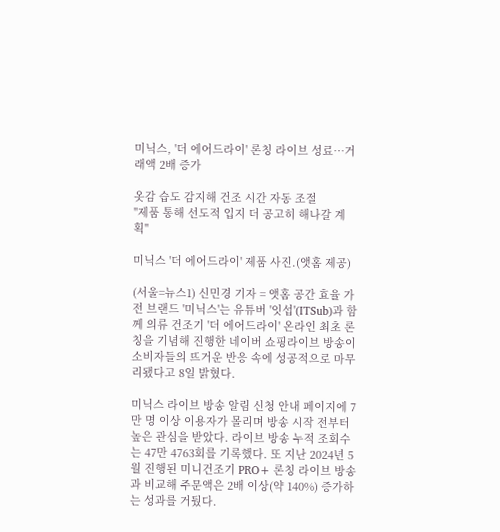미닉스, '더 에어드라이' 론칭 라이브 성료…거래액 2배 증가

옷감 습도 감지해 건조 시간 자동 조절
"제품 통해 선도적 입지 더 공고히 해나갈 계획"

미닉스 '더 에어드라이' 제품 사진.(앳홈 제공)

(서울=뉴스1) 신민경 기자 = 앳홈 공간 효율 가전 브랜드 '미닉스'는 유튜버 '잇섭'(ITSub)과 함께 의류 건조기 '더 에어드라이' 온라인 최초 론칭을 기념해 진행한 네이버 쇼핑라이브 방송이 소비자들의 뜨거운 반응 속에 성공적으로 마무리됐다고 8일 밝혔다.

미닉스 라이브 방송 알림 신청 안내 페이지에 7만 명 이상 이용자가 몰리며 방송 시작 전부터 높은 관심을 받았다. 라이브 방송 누적 조회수는 47만 4763회를 기록했다. 또 지난 2024년 5월 진행된 미니건조기 PRO+ 론칭 라이브 방송과 비교해 주문액은 2배 이상(약 140%) 증가하는 성과를 거뒀다.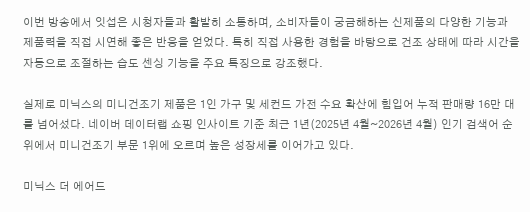이번 방송에서 잇섭은 시청자들과 활발히 소통하며, 소비자들이 궁금해하는 신제품의 다양한 기능과 제품력을 직접 시연해 좋은 반응을 얻었다. 특히 직접 사용한 경험을 바탕으로 건조 상태에 따라 시간을 자동으로 조절하는 습도 센싱 기능을 주요 특징으로 강조했다.

실제로 미닉스의 미니건조기 제품은 1인 가구 및 세컨드 가전 수요 확산에 힘입어 누적 판매량 16만 대를 넘어섰다. 네이버 데이터랩 쇼핑 인사이트 기준 최근 1년(2025년 4월~2026년 4월) 인기 검색어 순위에서 미니건조기 부문 1위에 오르며 높은 성장세를 이어가고 있다.

미닉스 더 에어드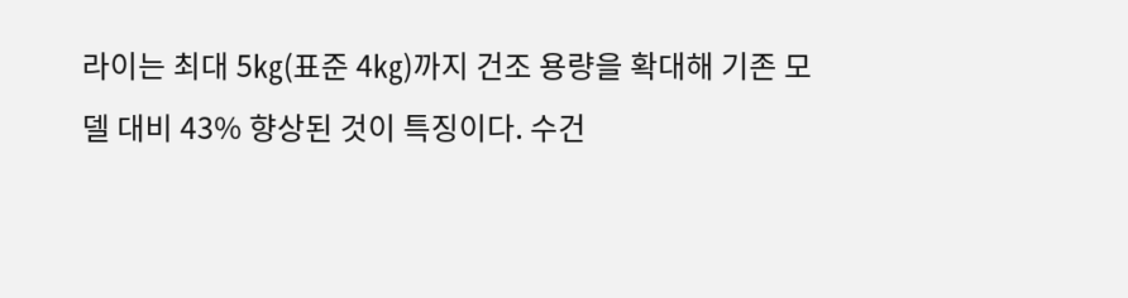라이는 최대 5㎏(표준 4㎏)까지 건조 용량을 확대해 기존 모델 대비 43% 향상된 것이 특징이다. 수건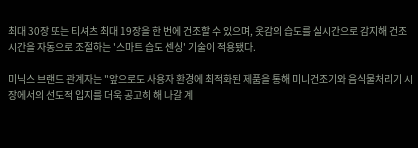최대 30장 또는 티셔츠 최대 19장을 한 번에 건조할 수 있으며, 옷감의 습도를 실시간으로 감지해 건조 시간을 자동으로 조절하는 '스마트 습도 센싱' 기술이 적용됐다.

미닉스 브랜드 관계자는 "앞으로도 사용자 환경에 최적화된 제품을 통해 미니건조기와 음식물처리기 시장에서의 선도적 입지를 더욱 공고히 해 나갈 계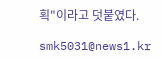획"이라고 덧붙였다.

smk5031@news1.kr